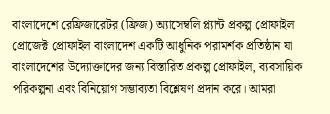বাংলাদেশে রেফ্রিজারেটর (ফ্রিজ) অ্যাসেম্বলি প্ল্যান্ট প্রকল্প প্রোফাইল
প্রোজেক্ট প্রোফাইল বাংলাদেশ একটি আধুনিক পরামর্শক প্রতিষ্ঠান যা বাংলাদেশের উদ্যোক্তাদের জন্য বিস্তারিত প্রকল্প প্রোফাইল, ব্যবসায়িক পরিকল্পনা এবং বিনিয়োগ সম্ভাব্যতা বিশ্লেষণ প্রদান করে। আমরা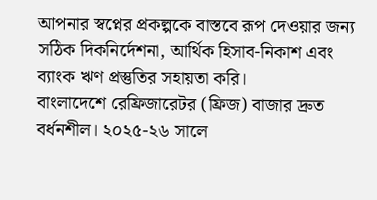আপনার স্বপ্নের প্রকল্পকে বাস্তবে রূপ দেওয়ার জন্য সঠিক দিকনির্দেশনা, আর্থিক হিসাব-নিকাশ এবং ব্যাংক ঋণ প্রস্তুতির সহায়তা করি।
বাংলাদেশে রেফ্রিজারেটর (ফ্রিজ) বাজার দ্রুত বর্ধনশীল। ২০২৫-২৬ সালে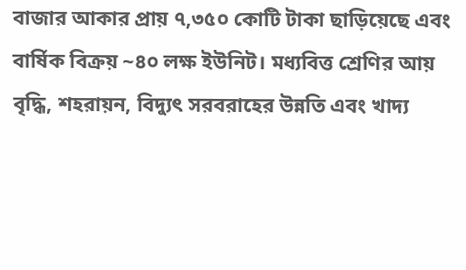বাজার আকার প্রায় ৭,৩৫০ কোটি টাকা ছাড়িয়েছে এবং বার্ষিক বিক্রয় ~৪০ লক্ষ ইউনিট। মধ্যবিত্ত শ্রেণির আয় বৃদ্ধি, শহরায়ন, বিদ্যুৎ সরবরাহের উন্নতি এবং খাদ্য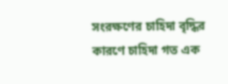সংরক্ষণের চাহিদা বৃদ্ধির কারণে চাহিদা গত এক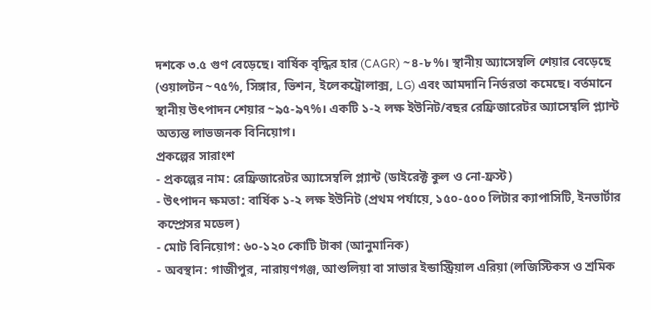দশকে ৩.৫ গুণ বেড়েছে। বার্ষিক বৃদ্ধির হার (CAGR) ~৪-৮%। স্থানীয় অ্যাসেম্বলি শেয়ার বেড়েছে (ওয়ালটন ~৭৫%, সিঙ্গার, ভিশন, ইলেকট্রোলাক্স, LG) এবং আমদানি নির্ভরতা কমেছে। বর্তমানে স্থানীয় উৎপাদন শেয়ার ~৯৫-৯৭%। একটি ১-২ লক্ষ ইউনিট/বছর রেফ্রিজারেটর অ্যাসেম্বলি প্ল্যান্ট অত্যন্ত লাভজনক বিনিয়োগ।
প্রকল্পের সারাংশ
- প্রকল্পের নাম: রেফ্রিজারেটর অ্যাসেম্বলি প্ল্যান্ট (ডাইরেক্ট কুল ও নো-ফ্রস্ট)
- উৎপাদন ক্ষমতা: বার্ষিক ১-২ লক্ষ ইউনিট (প্রথম পর্যায়ে, ১৫০-৫০০ লিটার ক্যাপাসিটি, ইনভার্টার কম্প্রেসর মডেল)
- মোট বিনিয়োগ: ৬০-১২০ কোটি টাকা (আনুমানিক)
- অবস্থান: গাজীপুর, নারায়ণগঞ্জ, আশুলিয়া বা সাভার ইন্ডাস্ট্রিয়াল এরিয়া (লজিস্টিকস ও শ্রমিক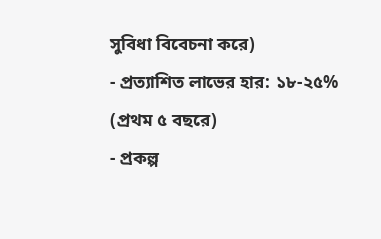সুবিধা বিবেচনা করে)
- প্রত্যাশিত লাভের হার: ১৮-২৫% (প্রথম ৫ বছরে)
- প্রকল্প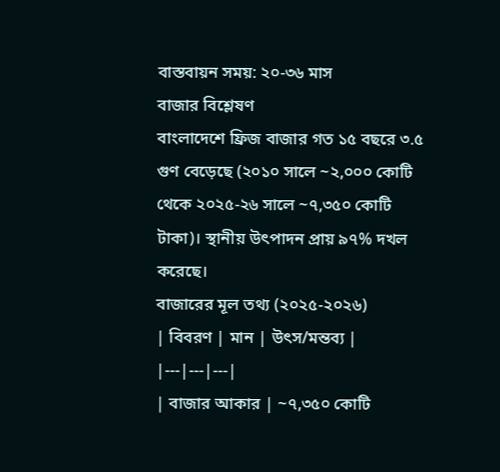বাস্তবায়ন সময়: ২০-৩৬ মাস
বাজার বিশ্লেষণ
বাংলাদেশে ফ্রিজ বাজার গত ১৫ বছরে ৩.৫ গুণ বেড়েছে (২০১০ সালে ~২,০০০ কোটি থেকে ২০২৫-২৬ সালে ~৭,৩৫০ কোটি টাকা)। স্থানীয় উৎপাদন প্রায় ৯৭% দখল করেছে।
বাজারের মূল তথ্য (২০২৫-২০২৬)
| বিবরণ | মান | উৎস/মন্তব্য |
|---|---|---|
| বাজার আকার | ~৭,৩৫০ কোটি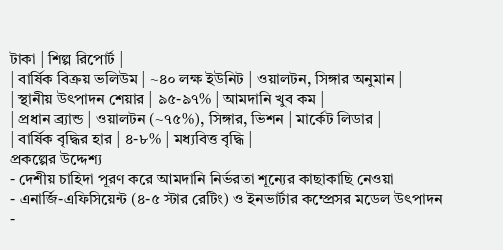টাকা | শিল্প রিপোর্ট |
| বার্ষিক বিক্রয় ভলিউম | ~৪০ লক্ষ ইউনিট | ওয়ালটন, সিঙ্গার অনুমান |
| স্থানীয় উৎপাদন শেয়ার | ৯৫-৯৭% | আমদানি খুব কম |
| প্রধান ব্র্যান্ড | ওয়ালটন (~৭৫%), সিঙ্গার, ভিশন | মার্কেট লিডার |
| বার্ষিক বৃদ্ধির হার | ৪-৮% | মধ্যবিত্ত বৃদ্ধি |
প্রকল্পের উদ্দেশ্য
- দেশীয় চাহিদা পূরণ করে আমদানি নির্ভরতা শূন্যের কাছাকাছি নেওয়া
- এনার্জি-এফিসিয়েন্ট (৪-৫ স্টার রেটিং) ও ইনভার্টার কম্প্রেসর মডেল উৎপাদন
-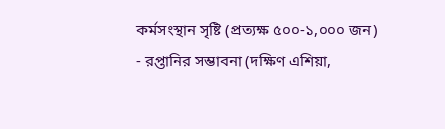কর্মসংস্থান সৃষ্টি (প্রত্যক্ষ ৫০০-১,০০০ জন)
- রপ্তানির সম্ভাবনা (দক্ষিণ এশিয়া,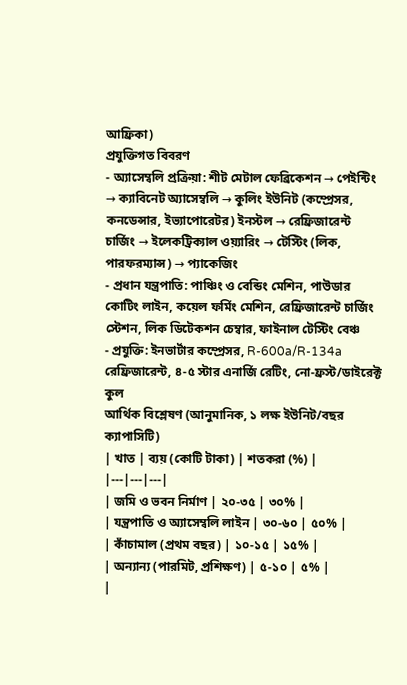আফ্রিকা)
প্রযুক্তিগত বিবরণ
- অ্যাসেম্বলি প্রক্রিয়া: শীট মেটাল ফেব্রিকেশন → পেইন্টিং → ক্যাবিনেট অ্যাসেম্বলি → কুলিং ইউনিট (কম্প্রেসর, কনডেন্সার, ইভ্যাপোরেটর) ইনস্টল → রেফ্রিজারেন্ট চার্জিং → ইলেকট্রিক্যাল ওয়্যারিং → টেস্টিং (লিক, পারফরম্যান্স) → প্যাকেজিং
- প্রধান যন্ত্রপাতি: পাঞ্চিং ও বেন্ডিং মেশিন, পাউডার কোটিং লাইন, কয়েল ফর্মিং মেশিন, রেফ্রিজারেন্ট চার্জিং স্টেশন, লিক ডিটেকশন চেম্বার, ফাইনাল টেস্টিং বেঞ্চ
- প্রযুক্তি: ইনভার্টার কম্প্রেসর, R-600a/R-134a রেফ্রিজারেন্ট, ৪-৫ স্টার এনার্জি রেটিং, নো-ফ্রস্ট/ডাইরেক্ট কুল
আর্থিক বিশ্লেষণ (আনুমানিক, ১ লক্ষ ইউনিট/বছর ক্যাপাসিটি)
| খাত | ব্যয় (কোটি টাকা) | শতকরা (%) |
|---|---|---|
| জমি ও ভবন নির্মাণ | ২০-৩৫ | ৩০% |
| যন্ত্রপাতি ও অ্যাসেম্বলি লাইন | ৩০-৬০ | ৫০% |
| কাঁচামাল (প্রথম বছর) | ১০-১৫ | ১৫% |
| অন্যান্য (পারমিট, প্রশিক্ষণ) | ৫-১০ | ৫% |
|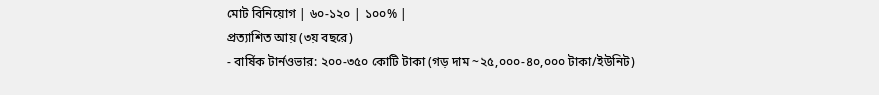মোট বিনিয়োগ | ৬০-১২০ | ১০০% |
প্রত্যাশিত আয় (৩য় বছরে)
- বার্ষিক টার্নওভার: ২০০-৩৫০ কোটি টাকা (গড় দাম ~২৫,০০০-৪০,০০০ টাকা/ইউনিট)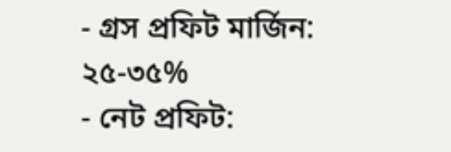- গ্রস প্রফিট মার্জিন: ২৫-৩৫%
- নেট প্রফিট: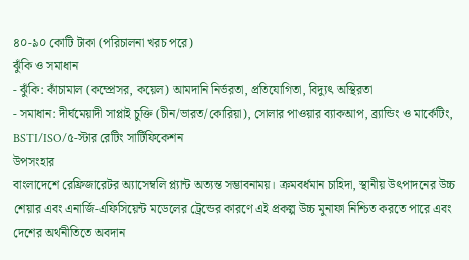৪০-৯০ কোটি টাকা (পরিচালনা খরচ পরে)
ঝুঁকি ও সমাধান
- ঝুঁকি: কাঁচামাল (কম্প্রেসর, কয়েল) আমদানি নির্ভরতা, প্রতিযোগিতা, বিদ্যুৎ অস্থিরতা
- সমাধান: দীর্ঘমেয়াদী সাপ্লাই চুক্তি (চীন/ভারত/কোরিয়া), সোলার পাওয়ার ব্যাকআপ, ব্র্যান্ডিং ও মার্কেটিং, BSTI/ISO/৫-স্টার রেটিং সার্টিফিকেশন
উপসংহার
বাংলাদেশে রেফ্রিজারেটর অ্যাসেম্বলি প্ল্যান্ট অত্যন্ত সম্ভাবনাময়। ক্রমবর্ধমান চাহিদা, স্থানীয় উৎপাদনের উচ্চ শেয়ার এবং এনার্জি-এফিসিয়েন্ট মডেলের ট্রেন্ডের কারণে এই প্রকল্প উচ্চ মুনাফা নিশ্চিত করতে পারে এবং দেশের অর্থনীতিতে অবদান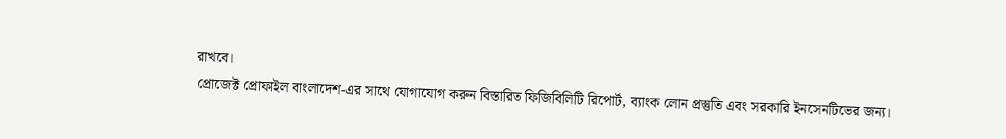রাখবে।
প্রোজেক্ট প্রোফাইল বাংলাদেশ-এর সাথে যোগাযোগ করুন বিস্তারিত ফিজিবিলিটি রিপোর্ট, ব্যাংক লোন প্রস্তুতি এবং সরকারি ইনসেনটিভের জন্য।